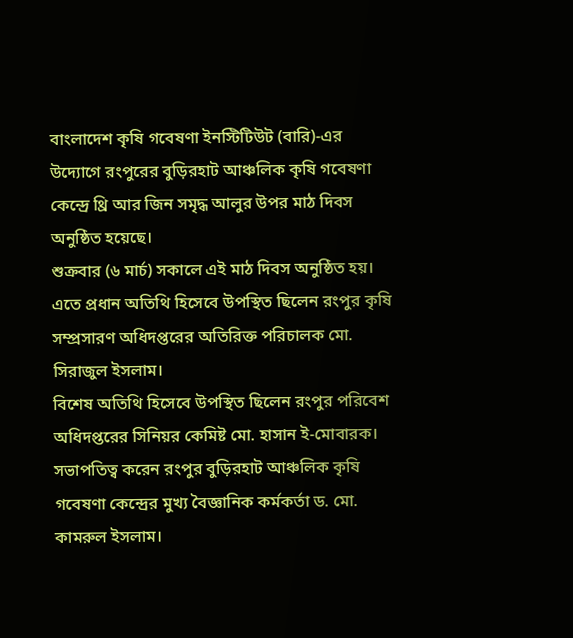বাংলাদেশ কৃষি গবেষণা ইনস্টিটিউট (বারি)-এর উদ্যোগে রংপুরের বুড়িরহাট আঞ্চলিক কৃষি গবেষণা কেন্দ্রে থ্রি আর জিন সমৃদ্ধ আলুর উপর মাঠ দিবস অনুষ্ঠিত হয়েছে।
শুক্রবার (৬ মার্চ) সকালে এই মাঠ দিবস অনুষ্ঠিত হয়।
এতে প্রধান অতিথি হিসেবে উপস্থিত ছিলেন রংপুর কৃষি সম্প্রসারণ অধিদপ্তরের অতিরিক্ত পরিচালক মো. সিরাজুল ইসলাম।
বিশেষ অতিথি হিসেবে উপস্থিত ছিলেন রংপুর পরিবেশ অধিদপ্তরের সিনিয়র কেমিষ্ট মো. হাসান ই-মোবারক।
সভাপতিত্ব করেন রংপুর বুড়িরহাট আঞ্চলিক কৃষি গবেষণা কেন্দ্রের মুখ্য বৈজ্ঞানিক কর্মকর্তা ড. মো. কামরুল ইসলাম।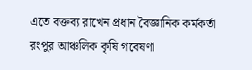এতে বক্তব্য রাখেন প্রধান বৈজ্ঞানিক কর্মকর্তা রংপুর আঞ্চলিক কৃষি গবেষণা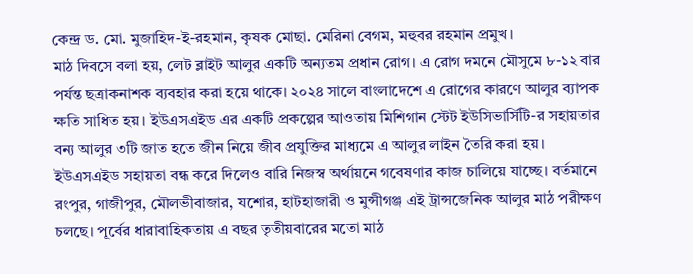কেন্দ্র ড. মো. মুজাহিদ-ই-রহমান, কৃষক মোছা. মেরিনা বেগম, মহুবর রহমান প্রমুখ।
মাঠ দিবসে বলা হয়, লেট ব্লাইট আলুর একটি অন্যতম প্রধান রোগ। এ রোগ দমনে মৌসুমে ৮-১২ বার পর্যন্ত ছত্রাকনাশক ব্যবহার করা হয়ে থাকে। ২০২৪ সালে বাংলাদেশে এ রোগের কারণে আলুর ব্যাপক ক্ষতি সাধিত হয়। ইউএসএইড এর একটি প্রকল্পের আওতায় মিশিগান স্টেট ইউসিভার্সিটি-র সহায়তার বন্য আলুর ৩টি জাত হতে জীন নিয়ে জীব প্রযুক্তির মাধ্যমে এ আলুর লাইন তৈরি করা হয়। ইউএসএইড সহায়তা বন্ধ করে দিলেও বারি নিজস্ব অর্থায়নে গবেষণার কাজ চালিয়ে যাচ্ছে। বর্তমানে রংপুর, গাজীপুর, মৌলভীবাজার, যশোর, হাটহাজারী ও মুন্সীগঞ্জ এই ট্রান্সজেনিক আলুর মাঠ পরীক্ষণ চলছে। পূর্বের ধারাবাহিকতায় এ বছর তৃতীয়বারের মতো মাঠ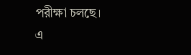পরীক্ষা চলছে। এ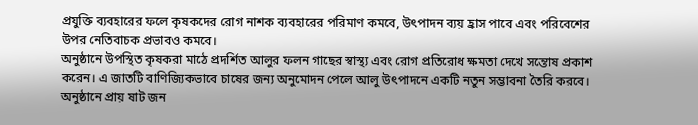প্রযুক্তি ব্যবহারের ফলে কৃষকদের রোগ নাশক ব্যবহারের পরিমাণ কমবে, উৎপাদন ব্যয় হ্রাস পাবে এবং পরিবেশের উপর নেতিবাচক প্রভাবও কমবে।
অনুষ্ঠানে উপস্থিত কৃষকরা মাঠে প্রদর্শিত আলুর ফলন গাছের স্বাস্থ্য এবং রোগ প্রতিরোধ ক্ষমতা দেখে সন্তোষ প্রকাশ করেন। এ জাতটি বাণিজ্যিকভাবে চাষের জন্য অনুমোদন পেলে আলু উৎপাদনে একটি নতুন সম্ভাবনা তৈরি করবে। অনুষ্ঠানে প্রায় ষাট জন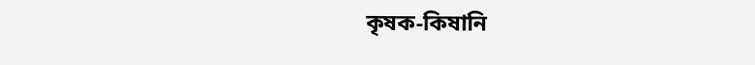কৃষক-কিষানি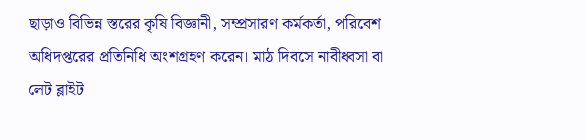ছাড়াও বিভিন্ন স্তরের কৃষি বিজ্ঞানী, সম্প্রসারণ কর্মকর্তা, পরিবেশ অধিদপ্তরের প্রতিনিধি অংশগ্রহণ করেন। মাঠ দিবসে নাবীধ্বসা বা লেট ব্লাইট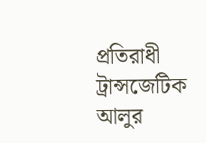প্রতিরাধী ট্রান্সজেটিক আলুর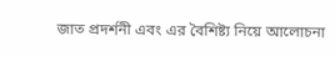জাত প্রদর্শনী এবং এর বৈশিষ্ট্য নিয়ে আলোচনা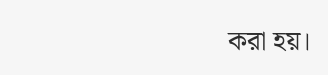করা হয়।